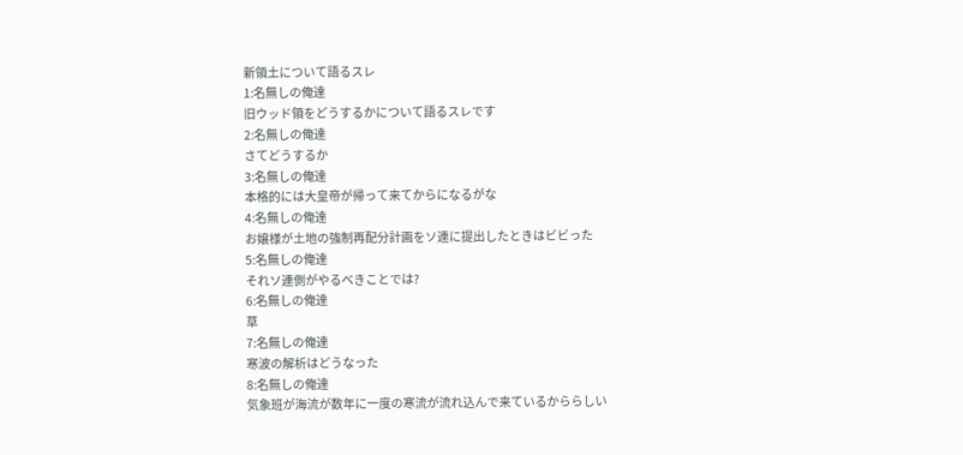新領土について語るスレ
1:名無しの俺達
旧ウッド領をどうするかについて語るスレです
2:名無しの俺達
さてどうするか
3:名無しの俺達
本格的には大皇帝が帰って来てからになるがな
4:名無しの俺達
お嬢様が土地の強制再配分計画をソ連に提出したときはビビった
5:名無しの俺達
それソ連側がやるべきことでは?
6:名無しの俺達
草
7:名無しの俺達
寒波の解析はどうなった
8:名無しの俺達
気象班が海流が数年に一度の寒流が流れ込んで来ているかららしい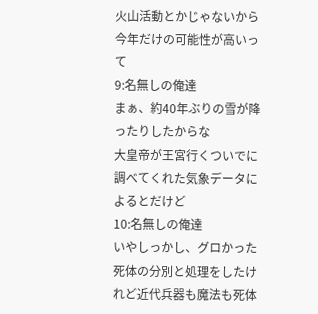火山活動とかじゃないから今年だけの可能性が高いって
9:名無しの俺達
まぁ、約40年ぶりの雪が降ったりしたからな
大皇帝が王宮行くついでに調べてくれた気象データによるとだけど
10:名無しの俺達
いやしっかし、グロかった
死体の分別と処理をしたけれど近代兵器も魔法も死体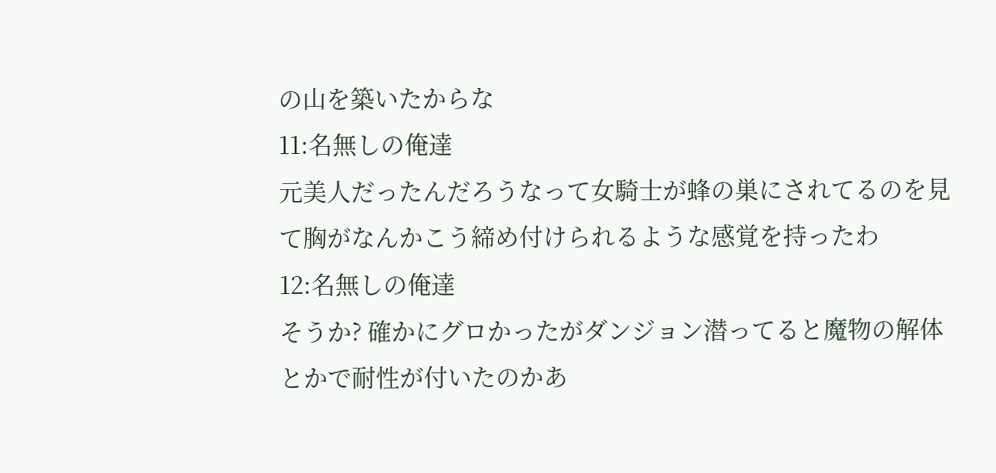の山を築いたからな
11:名無しの俺達
元美人だったんだろうなって女騎士が蜂の巣にされてるのを見て胸がなんかこう締め付けられるような感覚を持ったわ
12:名無しの俺達
そうか? 確かにグロかったがダンジョン潜ってると魔物の解体とかで耐性が付いたのかあ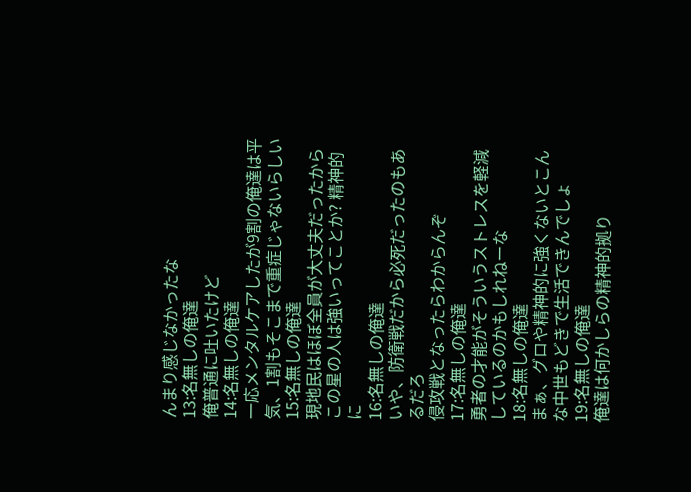んまり感じなかったな
13:名無しの俺達
俺普通に吐いたけど
14:名無しの俺達
一応メンタルケアしたが9割の俺達は平気、1割もそこまで重症じゃないらしい
15:名無しの俺達
現地民はほぼ全員が大丈夫だったからこの星の人は強いってことか? 精神的に
16:名無しの俺達
いや、防衛戦だから必死だったのもあるだろ
侵攻戦となったらわからんぞ
17:名無しの俺達
勇者の才能がそういうストレスを軽減しているのかもしれねーな
18:名無しの俺達
まぁ、グロや精神的に強くないとこんな中世もどきで生活できんでしょ
19:名無しの俺達
俺達は何かしらの精神的拠り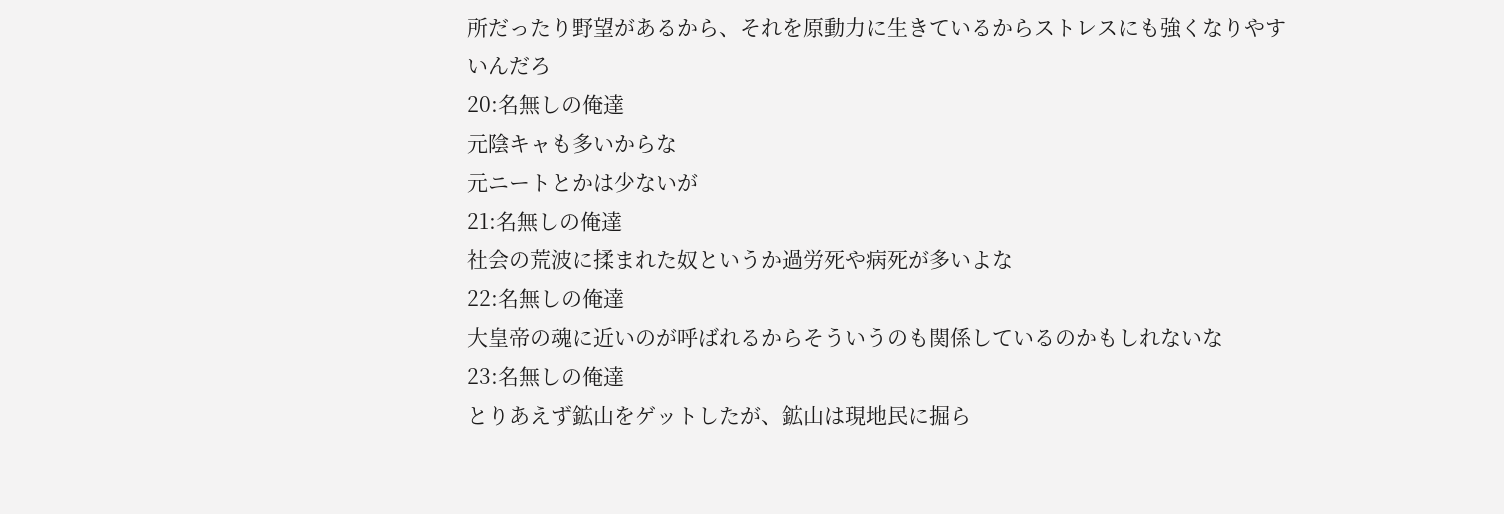所だったり野望があるから、それを原動力に生きているからストレスにも強くなりやすいんだろ
20:名無しの俺達
元陰キャも多いからな
元ニートとかは少ないが
21:名無しの俺達
社会の荒波に揉まれた奴というか過労死や病死が多いよな
22:名無しの俺達
大皇帝の魂に近いのが呼ばれるからそういうのも関係しているのかもしれないな
23:名無しの俺達
とりあえず鉱山をゲットしたが、鉱山は現地民に掘ら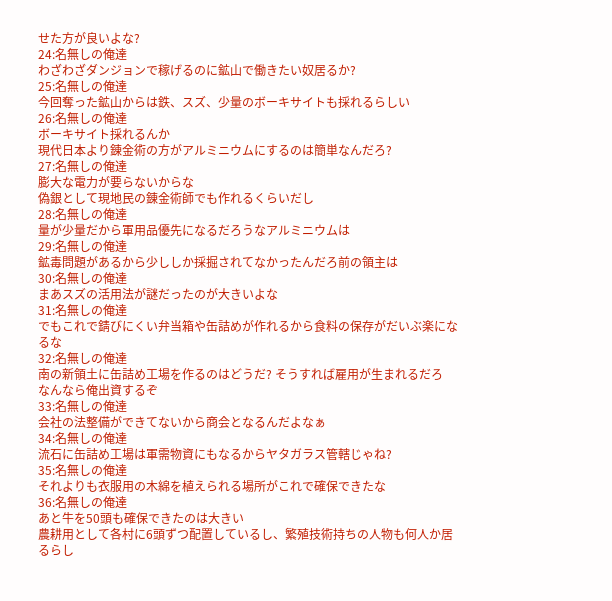せた方が良いよな?
24:名無しの俺達
わざわざダンジョンで稼げるのに鉱山で働きたい奴居るか?
25:名無しの俺達
今回奪った鉱山からは鉄、スズ、少量のボーキサイトも採れるらしい
26:名無しの俺達
ボーキサイト採れるんか
現代日本より錬金術の方がアルミニウムにするのは簡単なんだろ?
27:名無しの俺達
膨大な電力が要らないからな
偽銀として現地民の錬金術師でも作れるくらいだし
28:名無しの俺達
量が少量だから軍用品優先になるだろうなアルミニウムは
29:名無しの俺達
鉱毒問題があるから少ししか採掘されてなかったんだろ前の領主は
30:名無しの俺達
まあスズの活用法が謎だったのが大きいよな
31:名無しの俺達
でもこれで錆びにくい弁当箱や缶詰めが作れるから食料の保存がだいぶ楽になるな
32:名無しの俺達
南の新領土に缶詰め工場を作るのはどうだ? そうすれば雇用が生まれるだろ
なんなら俺出資するぞ
33:名無しの俺達
会社の法整備ができてないから商会となるんだよなぁ
34:名無しの俺達
流石に缶詰め工場は軍需物資にもなるからヤタガラス管轄じゃね?
35:名無しの俺達
それよりも衣服用の木綿を植えられる場所がこれで確保できたな
36:名無しの俺達
あと牛を50頭も確保できたのは大きい
農耕用として各村に6頭ずつ配置しているし、繁殖技術持ちの人物も何人か居るらし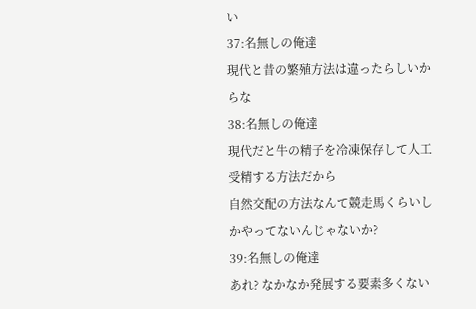い
37:名無しの俺達
現代と昔の繁殖方法は違ったらしいからな
38:名無しの俺達
現代だと牛の精子を冷凍保存して人工受精する方法だから
自然交配の方法なんて競走馬くらいしかやってないんじゃないか?
39:名無しの俺達
あれ? なかなか発展する要素多くない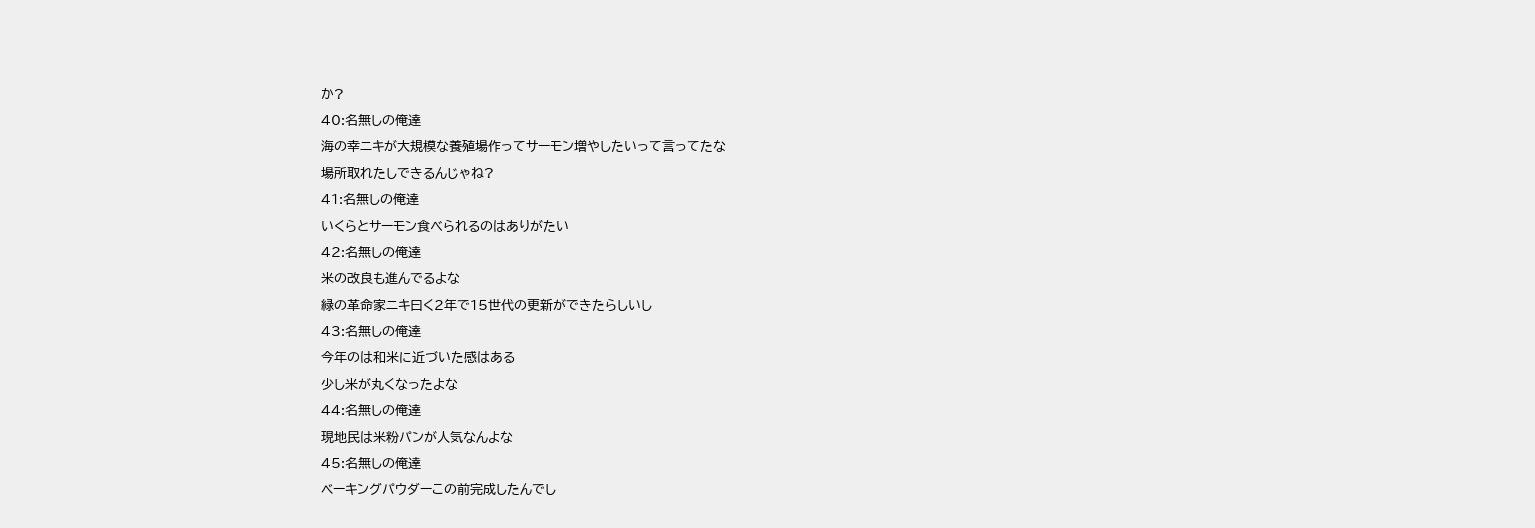か?
40:名無しの俺達
海の幸ニキが大規模な養殖場作ってサーモン増やしたいって言ってたな
場所取れたしできるんじゃね?
41:名無しの俺達
いくらとサーモン食べられるのはありがたい
42:名無しの俺達
米の改良も進んでるよな
緑の革命家ニキ曰く2年で15世代の更新ができたらしいし
43:名無しの俺達
今年のは和米に近づいた感はある
少し米が丸くなったよな
44:名無しの俺達
現地民は米粉パンが人気なんよな
45:名無しの俺達
ベーキングパウダーこの前完成したんでし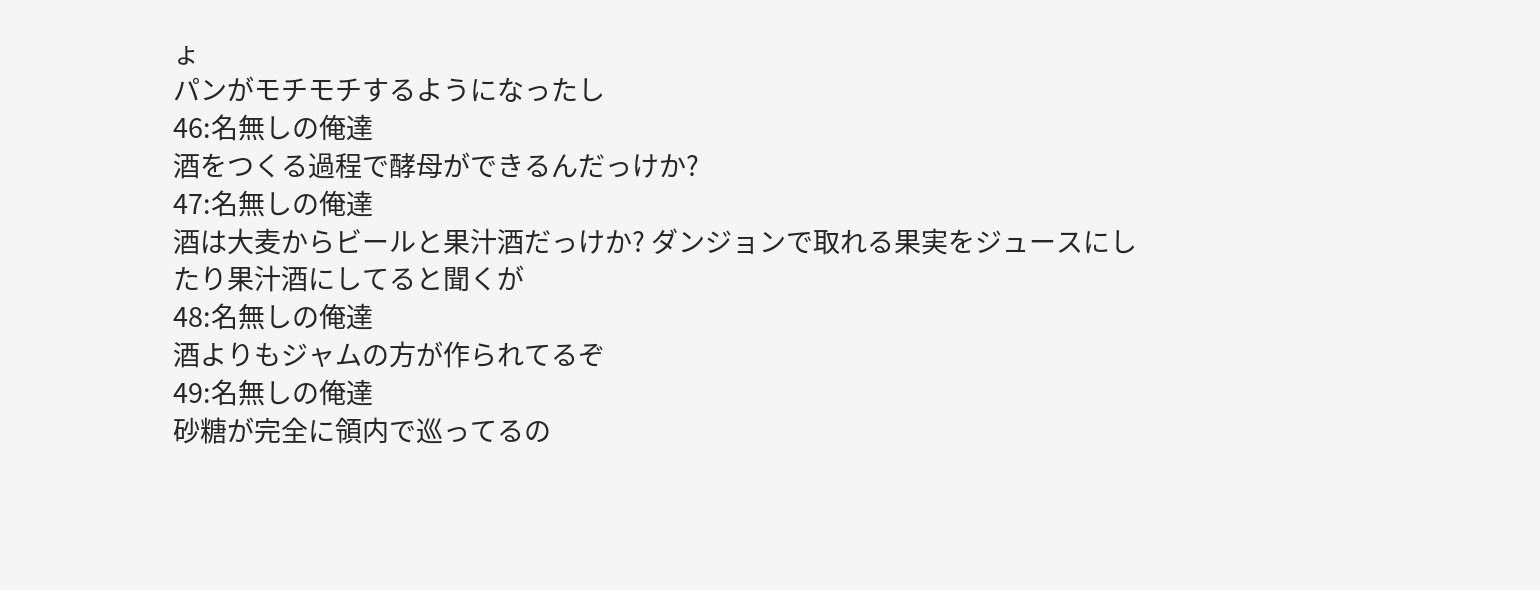ょ
パンがモチモチするようになったし
46:名無しの俺達
酒をつくる過程で酵母ができるんだっけか?
47:名無しの俺達
酒は大麦からビールと果汁酒だっけか? ダンジョンで取れる果実をジュースにしたり果汁酒にしてると聞くが
48:名無しの俺達
酒よりもジャムの方が作られてるぞ
49:名無しの俺達
砂糖が完全に領内で巡ってるの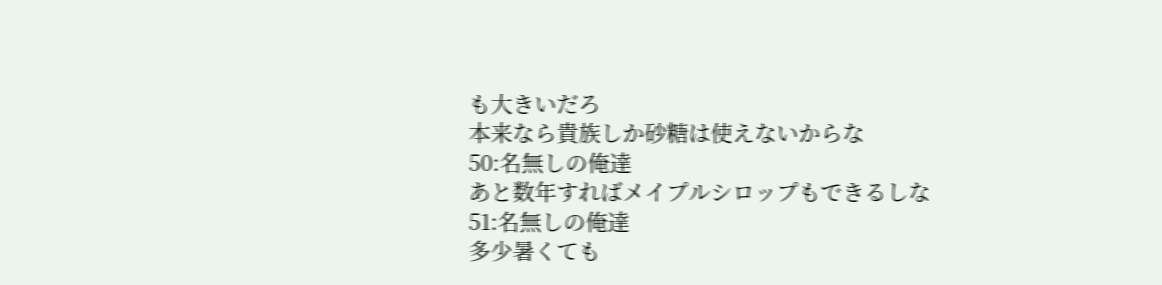も大きいだろ
本来なら貴族しか砂糖は使えないからな
50:名無しの俺達
あと数年すればメイプルシロップもできるしな
51:名無しの俺達
多少暑くても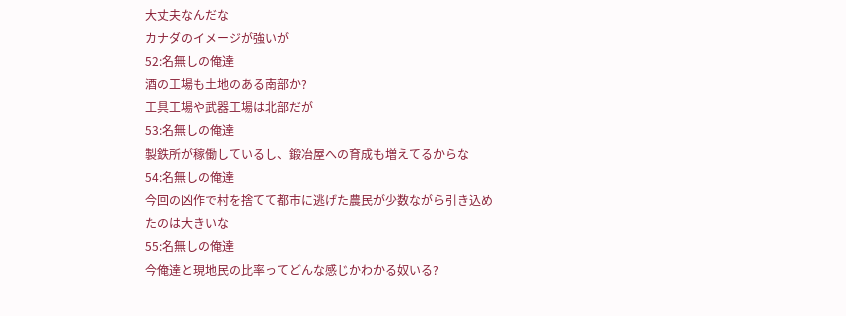大丈夫なんだな
カナダのイメージが強いが
52:名無しの俺達
酒の工場も土地のある南部か?
工具工場や武器工場は北部だが
53:名無しの俺達
製鉄所が稼働しているし、鍛冶屋への育成も増えてるからな
54:名無しの俺達
今回の凶作で村を捨てて都市に逃げた農民が少数ながら引き込めたのは大きいな
55:名無しの俺達
今俺達と現地民の比率ってどんな感じかわかる奴いる?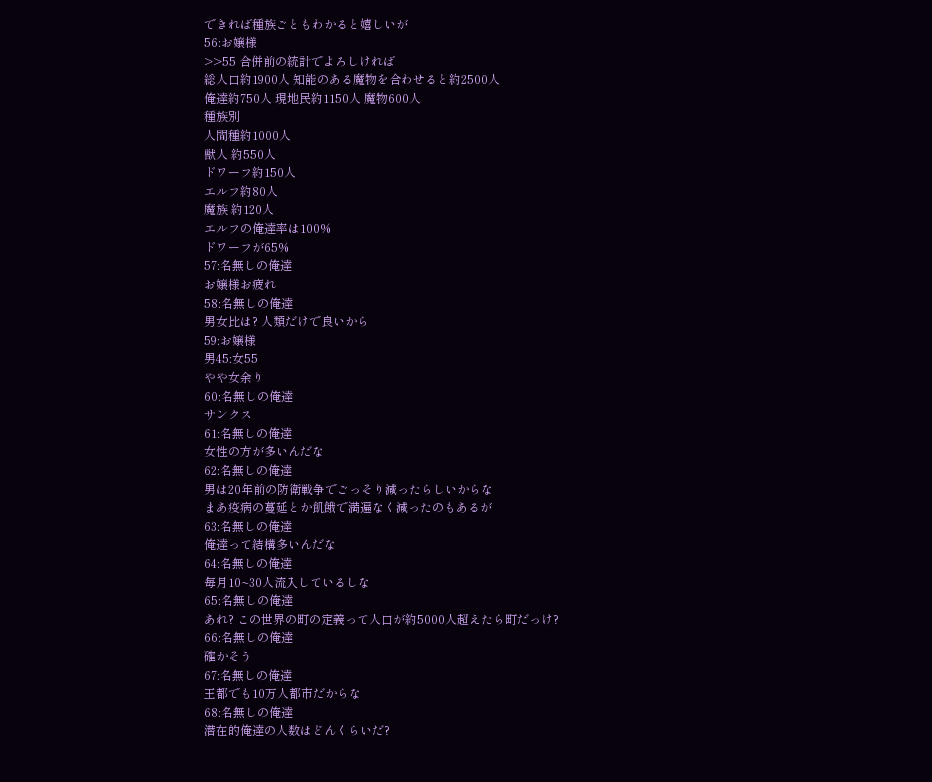できれば種族ごともわかると嬉しいが
56:お嬢様
>>55 合併前の統計でよろしければ
総人口約1900人 知能のある魔物を合わせると約2500人
俺達約750人 現地民約1150人 魔物600人
種族別
人間種約1000人
獣人 約550人
ドワーフ約150人
エルフ約80人
魔族 約120人
エルフの俺達率は100%
ドワーフが65%
57:名無しの俺達
お嬢様お疲れ
58:名無しの俺達
男女比は? 人類だけで良いから
59:お嬢様
男45:女55
やや女余り
60:名無しの俺達
サンクス
61:名無しの俺達
女性の方が多いんだな
62:名無しの俺達
男は20年前の防衛戦争でごっそり減ったらしいからな
まあ疫病の蔓延とか飢餓で満遍なく減ったのもあるが
63:名無しの俺達
俺達って結構多いんだな
64:名無しの俺達
毎月10~30人流入しているしな
65:名無しの俺達
あれ? この世界の町の定義って人口が約5000人超えたら町だっけ?
66:名無しの俺達
確かそう
67:名無しの俺達
王都でも10万人都市だからな
68:名無しの俺達
潜在的俺達の人数はどんくらいだ?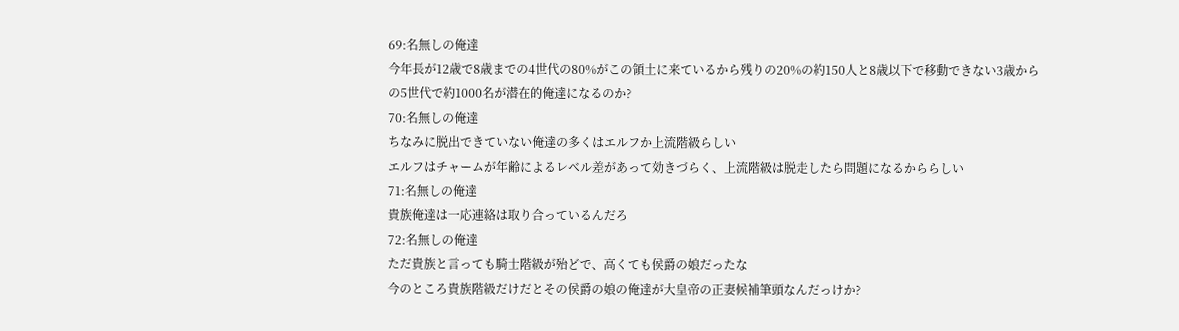69:名無しの俺達
今年長が12歳で8歳までの4世代の80%がこの領土に来ているから残りの20%の約150人と8歳以下で移動できない3歳からの5世代で約1000名が潜在的俺達になるのか?
70:名無しの俺達
ちなみに脱出できていない俺達の多くはエルフか上流階級らしい
エルフはチャームが年齢によるレベル差があって効きづらく、上流階級は脱走したら問題になるかららしい
71:名無しの俺達
貴族俺達は一応連絡は取り合っているんだろ
72:名無しの俺達
ただ貴族と言っても騎士階級が殆どで、高くても侯爵の娘だったな
今のところ貴族階級だけだとその侯爵の娘の俺達が大皇帝の正妻候補筆頭なんだっけか?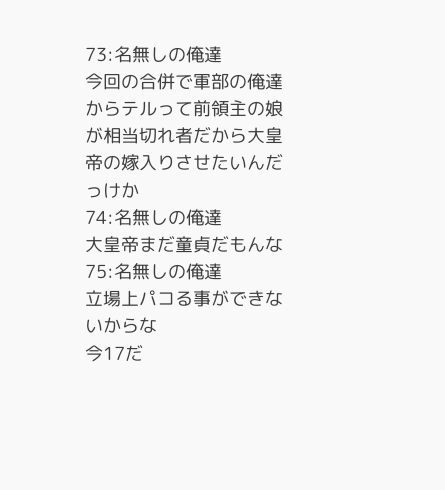73:名無しの俺達
今回の合併で軍部の俺達からテルって前領主の娘が相当切れ者だから大皇帝の嫁入りさせたいんだっけか
74:名無しの俺達
大皇帝まだ童貞だもんな
75:名無しの俺達
立場上パコる事ができないからな
今17だ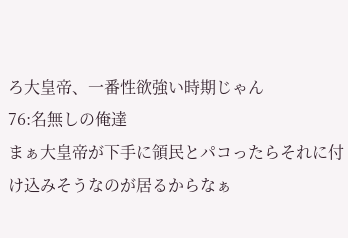ろ大皇帝、一番性欲強い時期じゃん
76:名無しの俺達
まぁ大皇帝が下手に領民とパコったらそれに付け込みそうなのが居るからなぁ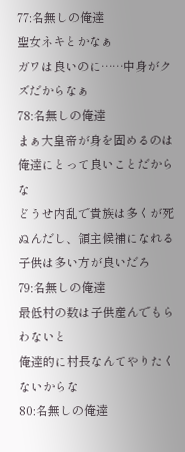77:名無しの俺達
聖女ネキとかなぁ
ガワは良いのに……中身がクズだからなぁ
78:名無しの俺達
まぁ大皇帝が身を固めるのは俺達にとって良いことだからな
どうせ内乱で貴族は多くが死ぬんだし、領主候補になれる子供は多い方が良いだろ
79:名無しの俺達
最低村の数は子供産んでもらわないと
俺達的に村長なんてやりたくないからな
80:名無しの俺達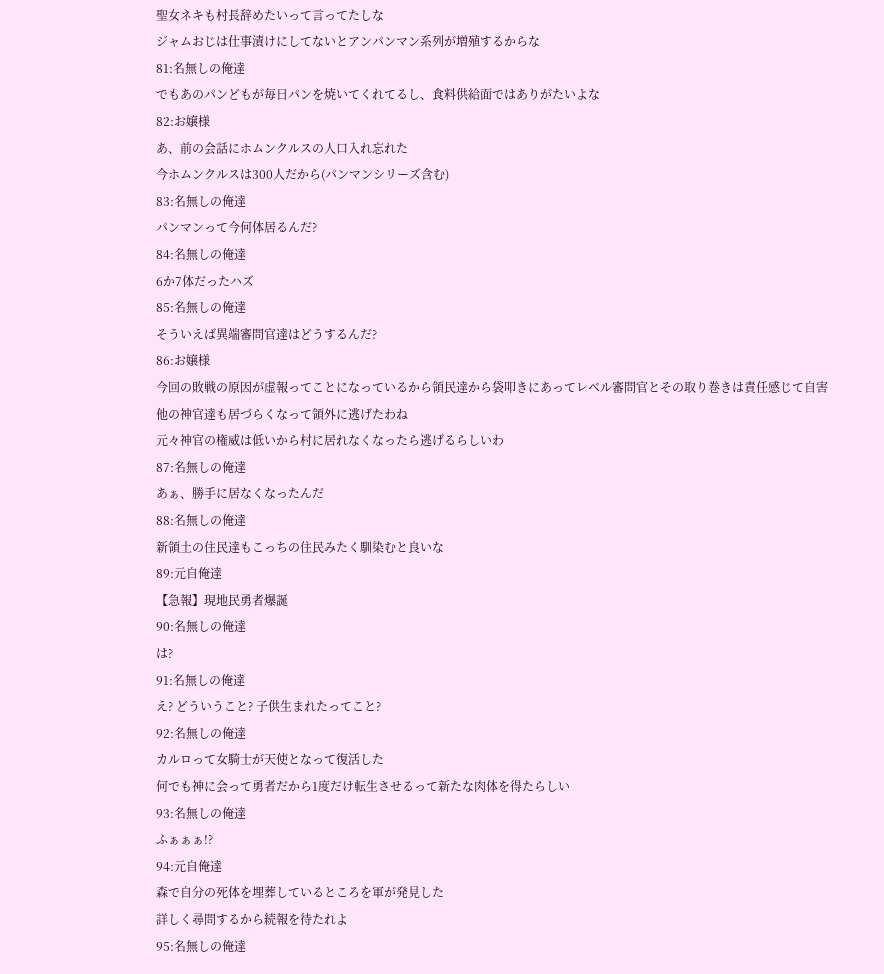聖女ネキも村長辞めたいって言ってたしな
ジャムおじは仕事漬けにしてないとアンパンマン系列が増殖するからな
81:名無しの俺達
でもあのパンどもが毎日パンを焼いてくれてるし、食料供給面ではありがたいよな
82:お嬢様
あ、前の会話にホムンクルスの人口入れ忘れた
今ホムンクルスは300人だから(パンマンシリーズ含む)
83:名無しの俺達
パンマンって今何体居るんだ?
84:名無しの俺達
6か7体だったハズ
85:名無しの俺達
そういえば異端審問官達はどうするんだ?
86:お嬢様
今回の敗戦の原因が虚報ってことになっているから領民達から袋叩きにあってレベル審問官とその取り巻きは責任感じて自害
他の神官達も居づらくなって領外に逃げたわね
元々神官の権威は低いから村に居れなくなったら逃げるらしいわ
87:名無しの俺達
あぁ、勝手に居なくなったんだ
88:名無しの俺達
新領土の住民達もこっちの住民みたく馴染むと良いな
89:元自俺達
【急報】現地民勇者爆誕
90:名無しの俺達
は?
91:名無しの俺達
え? どういうこと? 子供生まれたってこと?
92:名無しの俺達
カルロって女騎士が天使となって復活した
何でも神に会って勇者だから1度だけ転生させるって新たな肉体を得たらしい
93:名無しの俺達
ふぁぁぁ!?
94:元自俺達
森で自分の死体を埋葬しているところを軍が発見した
詳しく尋問するから続報を待たれよ
95:名無しの俺達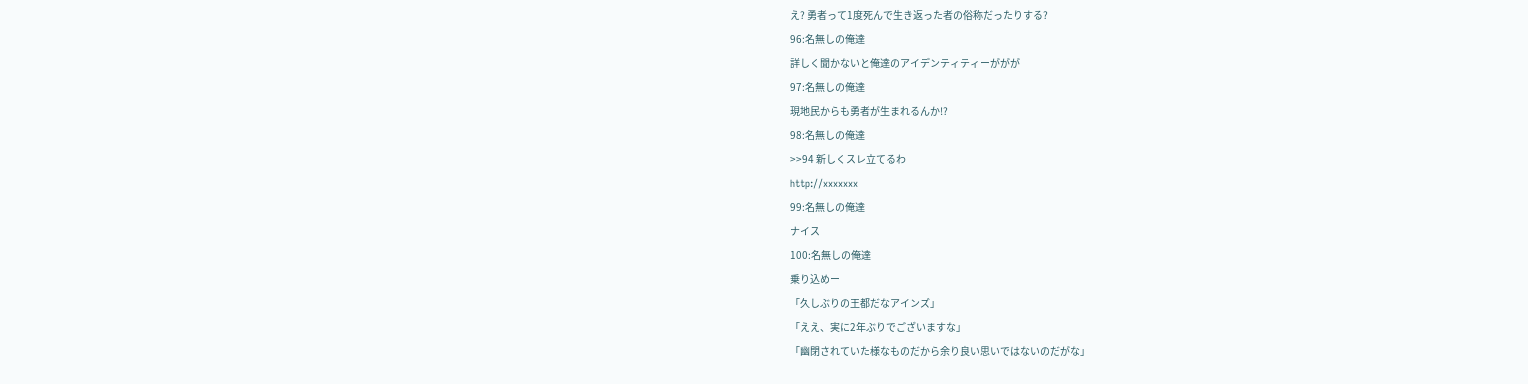え? 勇者って1度死んで生き返った者の俗称だったりする?
96:名無しの俺達
詳しく聞かないと俺達のアイデンティティーががが
97:名無しの俺達
現地民からも勇者が生まれるんか!?
98:名無しの俺達
>>94 新しくスレ立てるわ
http://xxxxxxx
99:名無しの俺達
ナイス
100:名無しの俺達
乗り込めー
「久しぶりの王都だなアインズ」
「ええ、実に2年ぶりでございますな」
「幽閉されていた様なものだから余り良い思いではないのだがな」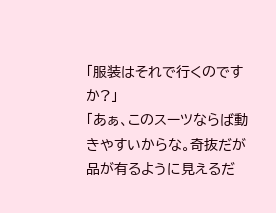「服装はそれで行くのですか?」
「あぁ、このスーツならば動きやすいからな。奇抜だが品が有るように見えるだ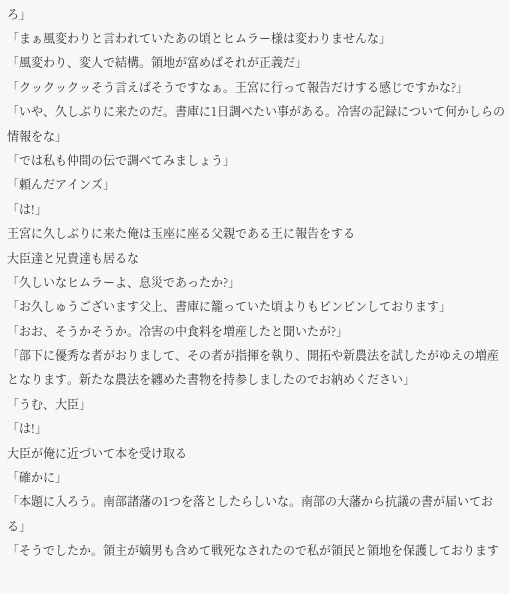ろ」
「まぁ風変わりと言われていたあの頃とヒムラー様は変わりませんな」
「風変わり、変人で結構。領地が富めばそれが正義だ」
「クックックッそう言えばそうですなぁ。王宮に行って報告だけする感じですかな?」
「いや、久しぶりに来たのだ。書庫に1日調べたい事がある。冷害の記録について何かしらの情報をな」
「では私も仲間の伝で調べてみましょう」
「頼んだアインズ」
「は!」
王宮に久しぶりに来た俺は玉座に座る父親である王に報告をする
大臣達と兄貴達も居るな
「久しいなヒムラーよ、息災であったか?」
「お久しゅうございます父上、書庫に籠っていた頃よりもピンピンしております」
「おお、そうかそうか。冷害の中食料を増産したと聞いたが?」
「部下に優秀な者がおりまして、その者が指揮を執り、開拓や新農法を試したがゆえの増産となります。新たな農法を纏めた書物を持参しましたのでお納めください」
「うむ、大臣」
「は!」
大臣が俺に近づいて本を受け取る
「確かに」
「本題に入ろう。南部諸藩の1つを落としたらしいな。南部の大藩から抗議の書が届いておる」
「そうでしたか。領主が嫡男も含めて戦死なされたので私が領民と領地を保護しております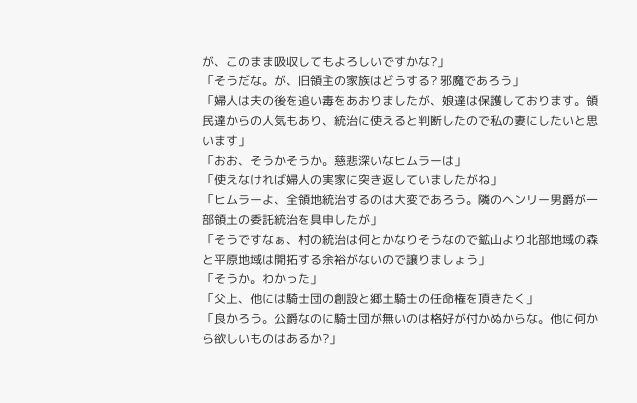が、このまま吸収してもよろしいですかな?」
「そうだな。が、旧領主の家族はどうする? 邪魔であろう」
「婦人は夫の後を追い毒をあおりましたが、娘達は保護しております。領民達からの人気もあり、統治に使えると判断したので私の妻にしたいと思います」
「おお、そうかそうか。慈悲深いなヒムラーは」
「使えなければ婦人の実家に突き返していましたがね」
「ヒムラーよ、全領地統治するのは大変であろう。隣のヘンリー男爵が一部領土の委託統治を具申したが」
「そうですなぁ、村の統治は何とかなりそうなので鉱山より北部地域の森と平原地域は開拓する余裕がないので譲りましょう」
「そうか。わかった」
「父上、他には騎士団の創設と郷土騎士の任命権を頂きたく」
「良かろう。公爵なのに騎士団が無いのは格好が付かぬからな。他に何から欲しいものはあるか?」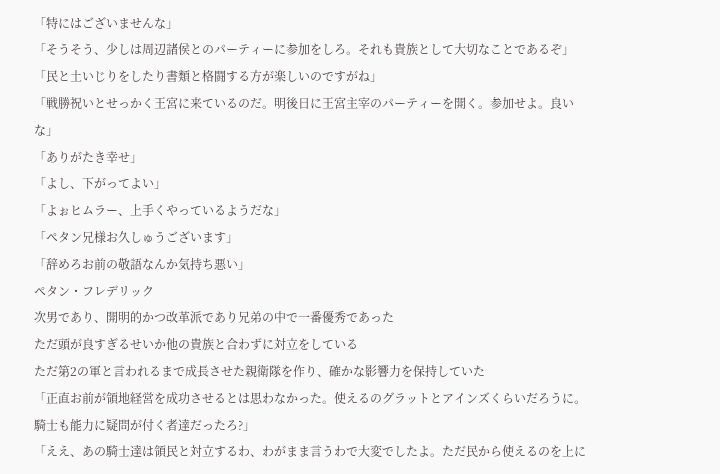「特にはございませんな」
「そうそう、少しは周辺諸侯とのパーティーに参加をしろ。それも貴族として大切なことであるぞ」
「民と土いじりをしたり書類と格闘する方が楽しいのですがね」
「戦勝祝いとせっかく王宮に来ているのだ。明後日に王宮主宰のパーティーを開く。参加せよ。良いな」
「ありがたき幸せ」
「よし、下がってよい」
「よぉヒムラー、上手くやっているようだな」
「ペタン兄様お久しゅうございます」
「辞めろお前の敬語なんか気持ち悪い」
ペタン・フレデリック
次男であり、開明的かつ改革派であり兄弟の中で一番優秀であった
ただ頭が良すぎるせいか他の貴族と合わずに対立をしている
ただ第2の軍と言われるまで成長させた親衛隊を作り、確かな影響力を保持していた
「正直お前が領地経営を成功させるとは思わなかった。使えるのグラットとアインズくらいだろうに。騎士も能力に疑問が付く者達だったろ?」
「ええ、あの騎士達は領民と対立するわ、わがまま言うわで大変でしたよ。ただ民から使えるのを上に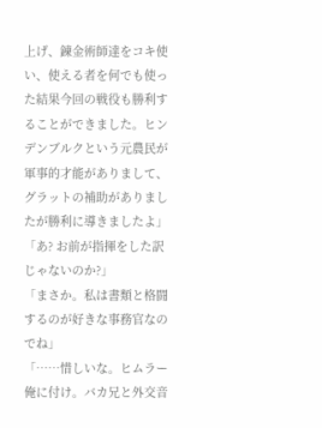上げ、錬金術師達をコキ使い、使える者を何でも使った結果今回の戦役も勝利することができました。ヒンデンブルクという元農民が軍事的才能がありまして、グラットの補助がありましたが勝利に導きましたよ」
「あ? お前が指揮をした訳じゃないのか?」
「まさか。私は書類と格闘するのが好きな事務官なのでね」
「……惜しいな。ヒムラー俺に付け。バカ兄と外交音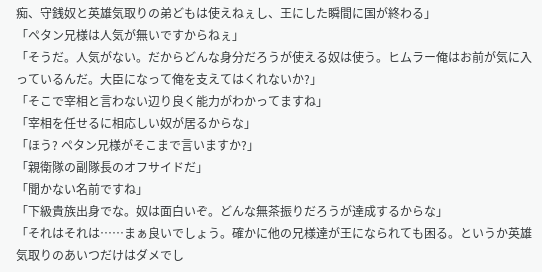痴、守銭奴と英雄気取りの弟どもは使えねぇし、王にした瞬間に国が終わる」
「ペタン兄様は人気が無いですからねぇ」
「そうだ。人気がない。だからどんな身分だろうが使える奴は使う。ヒムラー俺はお前が気に入っているんだ。大臣になって俺を支えてはくれないか?」
「そこで宰相と言わない辺り良く能力がわかってますね」
「宰相を任せるに相応しい奴が居るからな」
「ほう? ペタン兄様がそこまで言いますか?」
「親衛隊の副隊長のオフサイドだ」
「聞かない名前ですね」
「下級貴族出身でな。奴は面白いぞ。どんな無茶振りだろうが達成するからな」
「それはそれは……まぁ良いでしょう。確かに他の兄様達が王になられても困る。というか英雄気取りのあいつだけはダメでし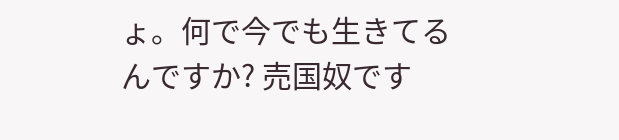ょ。何で今でも生きてるんですか? 売国奴です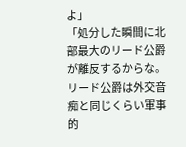よ」
「処分した瞬間に北部最大のリード公爵が離反するからな。リード公爵は外交音痴と同じくらい軍事的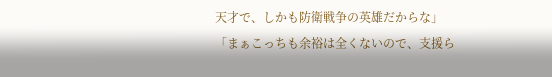天才で、しかも防衛戦争の英雄だからな」
「まぁこっちも余裕は全くないので、支援ら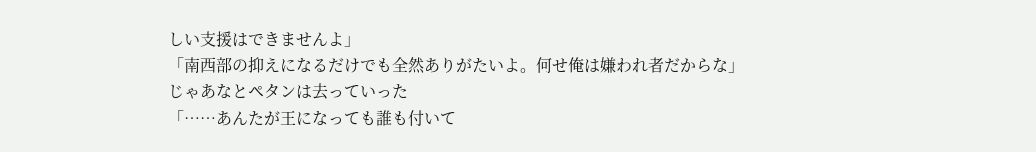しい支援はできませんよ」
「南西部の抑えになるだけでも全然ありがたいよ。何せ俺は嫌われ者だからな」
じゃあなとペタンは去っていった
「……あんたが王になっても誰も付いて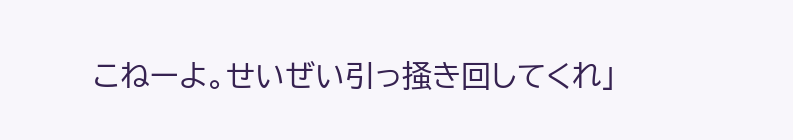こねーよ。せいぜい引っ掻き回してくれ」